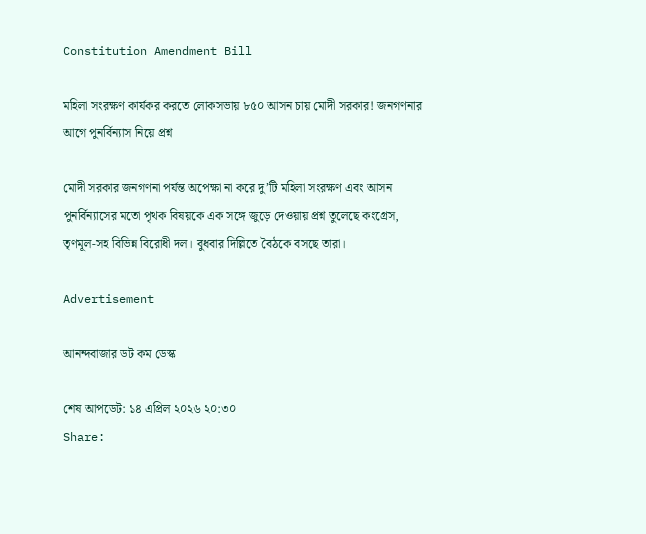Constitution Amendment Bill

মহিলা সংরক্ষণ কার্যকর করতে লোকসভায় ৮৫০ আসন চায় মোদী সরকার! জনগণনার আগে পুনর্বিন্যাস নিয়ে প্রশ্ন

মোদী সরকার জনগণনা পর্যন্ত অপেক্ষা না করে দু’টি মহিলা সংরক্ষণ এবং আসন পুনর্বিন্যাসের মতো পৃথক বিষয়কে এক সঙ্গে জুড়ে দেওয়ায় প্রশ্ন তুলেছে কংগ্রেস, তৃণমূল-সহ বিভিন্ন বিরোধী দল। বুধবার দিল্লিতে বৈঠকে বসছে তারা।

Advertisement

আনন্দবাজার ডট কম ডেস্ক

শেষ আপডেট: ১৪ এপ্রিল ২০২৬ ২০:৩০
Share: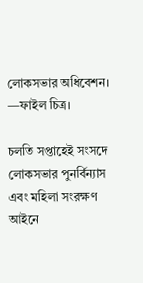লোকসভার অধিবেশন। —ফাইল চিত্র।

চলতি সপ্তাহেই সংসদে লোকসভার পুনর্বিন্যাস এবং মহিলা সংরক্ষণ আইনে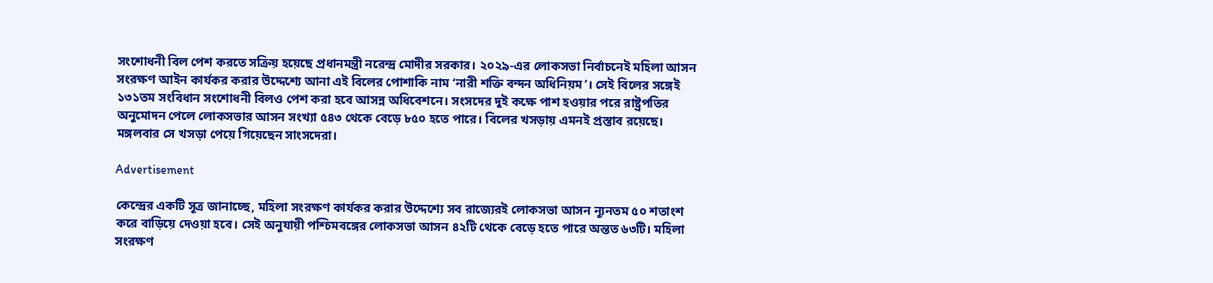সংশোধনী বিল পেশ করতে সক্রিয় হয়েছে প্রধানমন্ত্রী নরেন্দ্র মোদীর সরকার। ২০২৯-এর লোকসভা নির্বাচনেই মহিলা আসন সংরক্ষণ আইন কার্যকর করার উদ্দেশ্যে আনা এই বিলের পোশাকি নাম ‘নারী শক্তি বন্দন অধিনিয়ম’। সেই বিলের সঙ্গেই ১৩১তম সংবিধান সংশোধনী বিলও পেশ করা হবে আসন্ন অধিবেশনে। সংসদের দুই কক্ষে পাশ হওয়ার পরে রাষ্ট্রপতির অনুমোদন পেলে লোকসভার আসন সংখ্যা ৫৪৩ থেকে বেড়ে ৮৫০ হতে পারে। বিলের খসড়ায় এমনই প্রস্তাব রয়েছে। মঙ্গলবার সে খসড়া পেয়ে গিয়েছেন সাংসদেরা।

Advertisement

কেন্দ্রের একটি সূত্র জানাচ্ছে, মহিলা সংরক্ষণ কার্যকর করার উদ্দেশ্যে সব রাজ্যেরই লোকসভা আসন ন্যূনতম ৫০ শতাংশ করে বাড়িয়ে দেওয়া হবে। সেই অনুযায়ী পশ্চিমবঙ্গের লোকসভা আসন ৪২টি থেকে বেড়ে হতে পারে অন্তত ৬৩টি। মহিলা সংরক্ষণ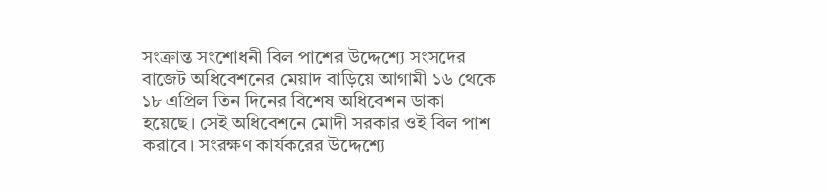সংক্রান্ত সংশোধনী বিল পাশের উদ্দেশ্যে সংসদের বাজেট অধিবেশনের মেয়াদ বাড়িয়ে আগামী ১৬ থেকে ১৮ এপ্রিল তিন দিনের বিশেষ অধিবেশন ডাকা হয়েছে। সেই অধিবেশনে মোদী সরকার ওই বিল পাশ করাবে। সংরক্ষণ কার্যকরের উদ্দেশ্যে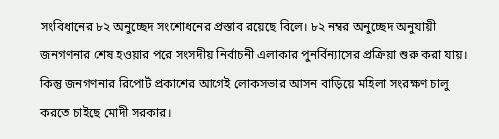সংবিধানের ৮২ অনুচ্ছেদ সংশোধনের প্রস্তাব রয়েছে বিলে। ৮২ নম্বর অনুচ্ছেদ অনুযায়ী জনগণনার শেষ হওয়ার পরে সংসদীয় নির্বাচনী এলাকার পুনর্বিন্যাসের প্রক্রিয়া শুরু করা যায়। কিন্তু জনগণনার রিপোর্ট প্রকাশের আগেই লোকসভার আসন বাড়িয়ে মহিলা সংরক্ষণ চালু করতে চাইছে মোদী সরকার।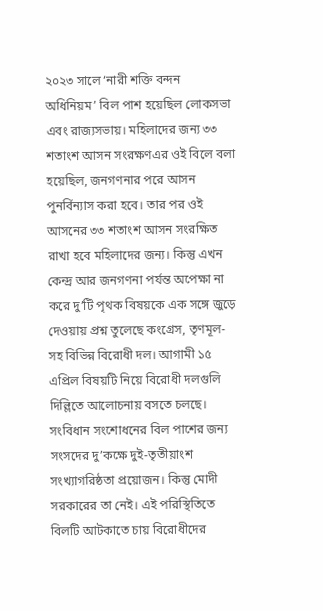২০২৩ সালে ‘নারী শক্তি বন্দন অধিনিয়ম’ বিল পাশ হয়েছিল লোকসভা এবং রাজ্যসভায়। মহিলাদের জন্য ৩৩ শতাংশ আসন সংরক্ষণএর ওই বিলে বলা হয়েছিল, জনগণনার পরে আসন পুনর্বিন্যাস করা হবে। তার পর ওই আসনের ৩৩ শতাংশ আসন সংরক্ষিত রাখা হবে মহিলাদের জন্য। কিন্তু এখন কেন্দ্র আর জনগণনা পর্যন্ত অপেক্ষা না করে দু’টি পৃথক বিষয়কে এক সঙ্গে জুড়ে দেওয়ায় প্রশ্ন তুলেছে কংগ্রেস, তৃণমূল-সহ বিভিন্ন বিরোধী দল। আগামী ১৫ এপ্রিল বিষয়টি নিয়ে বিরোধী দলগুলি দিল্লিতে আলোচনায় বসতে চলছে। সংবিধান সংশোধনের বিল পাশের জন্য সংসদের দু’কক্ষে দুই-তৃতীয়াংশ সংখ্যাগরিষ্ঠতা প্রয়োজন। কিন্তু মোদী সরকারের তা নেই। এই পরিস্থিতিতে বিলটি আটকাতে চায় বিরোধীদের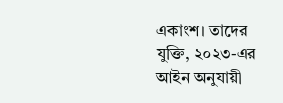একাংশ। তাদের যুক্তি, ২০২৩-এর আইন অনুযায়ী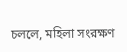চললে, মহিলা সংরক্ষণ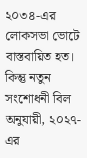২০৩৪-এর লোকসভা ভোটে বাস্তবায়িত হত। কিন্তু নতুন সংশোধনী বিল অনুযায়ী, ২০২৭-এর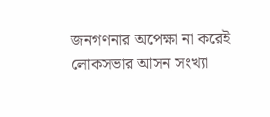জনগণনার অপেক্ষা না করেই লোকসভার আসন সংখ্যা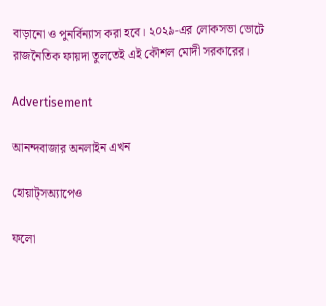বাড়ানো ও পুনর্বিন্যাস করা হবে। ২০২৯-এর লোকসভা ভোটে রাজনৈতিক ফায়দা তুলতেই এই কৌশল মোদী সরকারের।

Advertisement

আনন্দবাজার অনলাইন এখন

হোয়াট্‌সঅ্যাপেও

ফলো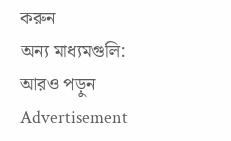করুন
অন্য মাধ্যমগুলি:
আরও পড়ুন
Advertisement